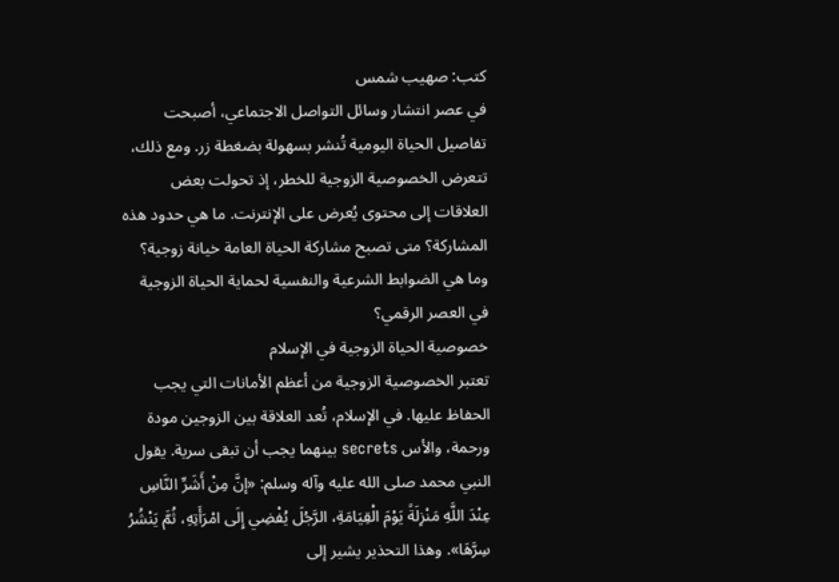كتب: صهيب شمس
في عصر انتشار وسائل التواصل الاجتماعي، أصبحت تفاصيل الحياة اليومية تُنشر بسهولة بضغطة زر. ومع ذلك، تتعرض الخصوصية الزوجية للخطر، إذ تحولت بعض العلاقات إلى محتوى يُعرض على الإنترنت. ما هي حدود هذه المشاركة؟ متى تصبح مشاركة الحياة العامة خيانة زوجية؟ وما هي الضوابط الشرعية والنفسية لحماية الحياة الزوجية في العصر الرقمي؟
خصوصية الحياة الزوجية في الإسلام
تعتبر الخصوصية الزوجية من أعظم الأمانات التي يجب الحفاظ عليها. في الإسلام، تُعد العلاقة بين الزوجين مودة ورحمة، والأس secrets بينهما يجب أن تبقى سرية. يقول النبي محمد صلى الله عليه وآله وسلم: «إنَّ مِنْ أَشَرِّ النَّاسِ عِنْدَ اللَّهِ مَنْزِلَةً يَوْمَ الْقِيَامَةِ، الرَّجُلَ يُفْضِي إِلَى امْرَأَتِهِ، ثُمَّ يَنْشُرُ سِرَّهَا». وهذا التحذير يشير إلى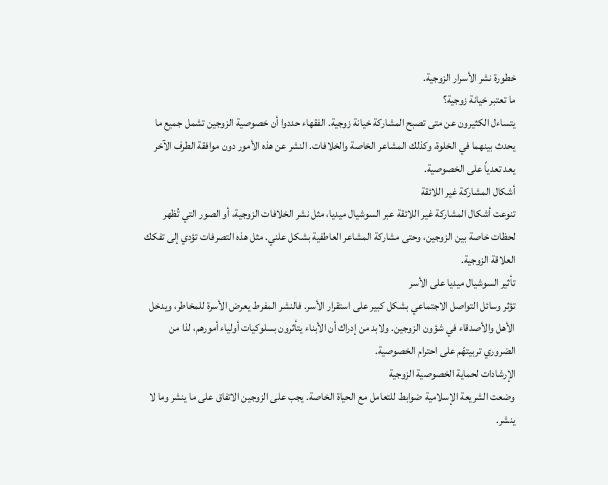خطورة نشر الأسرار الزوجية.
ما تعتبر خيانة زوجية؟
يتساءل الكثيرون عن متى تصبح المشاركة خيانة زوجية. الفقهاء حددوا أن خصوصية الزوجين تشمل جميع ما يحدث بينهما في الخلوة، وكذلك المشاعر الخاصة والخلافات. النشر عن هذه الأمور دون موافقة الطرف الآخر يعد تعدياً على الخصوصية.
أشكال المشاركة غير اللائقة
تنوعت أشكال المشاركة غير اللائقة عبر السوشيال ميديا، مثل نشر الخلافات الزوجية، أو الصور التي تُظهر لحظات خاصة بين الزوجين، وحتى مشاركة المشاعر العاطفية بشكل علني. مثل هذه التصرفات تؤدي إلى تفكك العلاقة الزوجية.
تأثير السوشيال ميديا على الأسر
تؤثر وسائل التواصل الاجتماعي بشكل كبير على استقرار الأسر. فالنشر المفرط يعرض الأسرة للمخاطر، ويدخل الأهل والأصدقاء في شؤون الزوجين. ولابد من إدراك أن الأبناء يتأثرون بسلوكيات أولياء أمورهم، لذا من الضروري تربيتهّم على احترام الخصوصية.
الإرشادات لحماية الخصوصية الزوجية
وضعت الشريعة الإسلامية ضوابط للتعامل مع الحياة الخاصة. يجب على الزوجين الاتفاق على ما ينشر وما لا ينشر.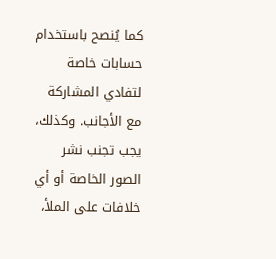كما يُنصح باستخدام حسابات خاصة لتفادي المشاركة مع الأجانب. وكذلك، يجب تجنب نشر الصور الخاصة أو أي خلافات على الملأ،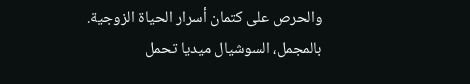والحرص على كتمان أسرار الحياة الزوجية.
بالمجمل، السوشيال ميديا تحمل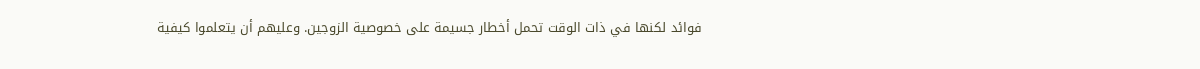فوائد لكنها في ذات الوقت تحمل أخطار جسيمة على خصوصية الزوجين. وعليهم أن يتعلموا كيفية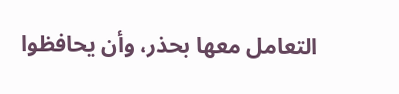التعامل معها بحذر، وأن يحافظوا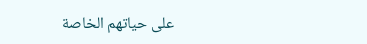على حياتهم الخاصة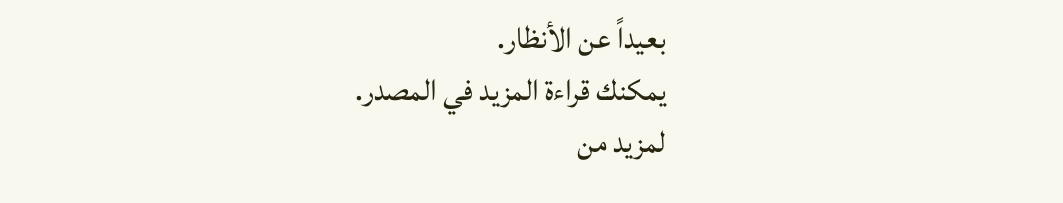بعيداً عن الأنظار.
يمكنك قراءة المزيد في المصدر.
لمزيد من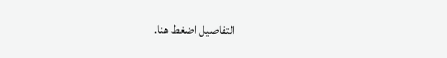التفاصيل اضغط هنا.